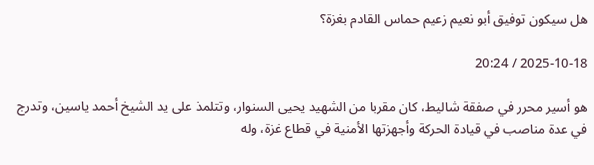هل سيكون توفيق أبو نعيم زعيم حماس القادم بغزة؟

2025-10-18 / 20:24

هو أسير محرر في صفقة شاليط، كان مقربا من الشهيد يحيى السنوار، وتتلمذ على يد الشيخ أحمد ياسين، وتدرج في عدة مناصب في قيادة الحركة وأجهزتها الأمنية في قطاع غزة، وله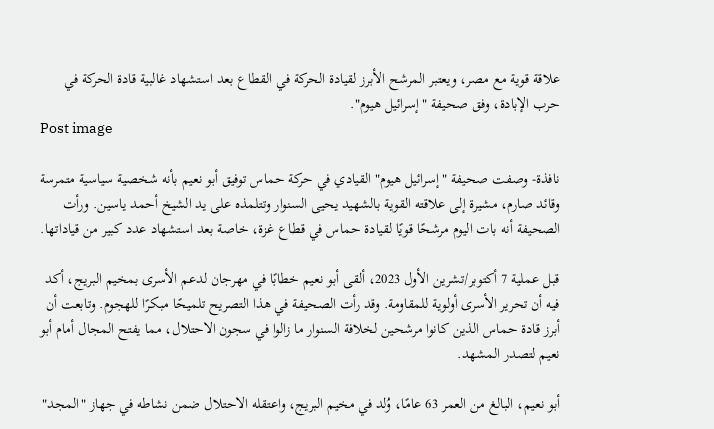علاقة قوية مع مصر، ويعتبر المرشح الأبرز لقيادة الحركة في القطاع بعد استشهاد غالبية قادة الحركة في حرب الإبادة، وفق صحيفة "إسرائيل هيوم".
Post image

نافذة- وصفت صحيفة "إسرائيل هيوم" القيادي في حركة حماس توفيق أبو نعيم بأنه شخصية سياسية متمرسة وقائد صارم، مشيرة إلى علاقته القوية بالشهيد يحيى السنوار وتتلمذه على يد الشيخ أحمد ياسين. ورأت الصحيفة أنه بات اليوم مرشحًا قويًا لقيادة حماس في قطاع غزة، خاصة بعد استشهاد عدد كبير من قياداتها.

قبل عملية 7 أكتوبر/تشرين الأول 2023، ألقى أبو نعيم خطابًا في مهرجان لدعم الأسرى بمخيم البريج، أكد فيه أن تحرير الأسرى أولوية للمقاومة. وقد رأت الصحيفة في هذا التصريح تلميحًا مبكرًا للهجوم. وتابعت أن أبرز قادة حماس الذين كانوا مرشحين لخلافة السنوار ما زالوا في سجون الاحتلال، مما يفتح المجال أمام أبو نعيم لتصدر المشهد.

أبو نعيم، البالغ من العمر 63 عامًا، وُلد في مخيم البريج، واعتقله الاحتلال ضمن نشاطه في جهاز "المجد"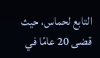التابع لحماس، حيث قضى 20 عامًا في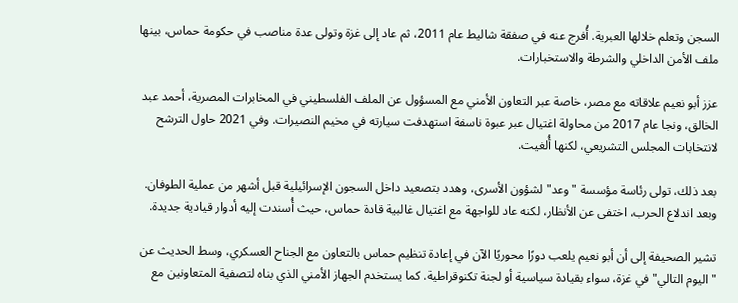السجن وتعلم خلالها العبرية. أُفرج عنه في صفقة شاليط عام 2011، ثم عاد إلى غزة وتولى عدة مناصب في حكومة حماس، بينها ملف الأمن الداخلي والشرطة والاستخبارات.

عزز أبو نعيم علاقاته مع مصر، خاصة عبر التعاون الأمني مع المسؤول عن الملف الفلسطيني في المخابرات المصرية، أحمد عبد الخالق، ونجا عام 2017 من محاولة اغتيال عبر عبوة ناسفة استهدفت سيارته في مخيم النصيرات. وفي 2021 حاول الترشح لانتخابات المجلس التشريعي، لكنها أُلغيت.

بعد ذلك، تولى رئاسة مؤسسة "وعد" لشؤون الأسرى، وهدد بتصعيد داخل السجون الإسرائيلية قبل أشهر من عملية الطوفان. وبعد اندلاع الحرب، اختفى عن الأنظار، لكنه عاد للواجهة مع اغتيال غالبية قادة حماس، حيث أُسندت إليه أدوار قيادية جديدة.

تشير الصحيفة إلى أن أبو نعيم يلعب دورًا محوريًا الآن في إعادة تنظيم حماس بالتعاون مع الجناح العسكري، وسط الحديث عن "اليوم التالي" في غزة، سواء بقيادة سياسية أو لجنة تكنوقراطية. كما يستخدم الجهاز الأمني الذي بناه لتصفية المتعاونين مع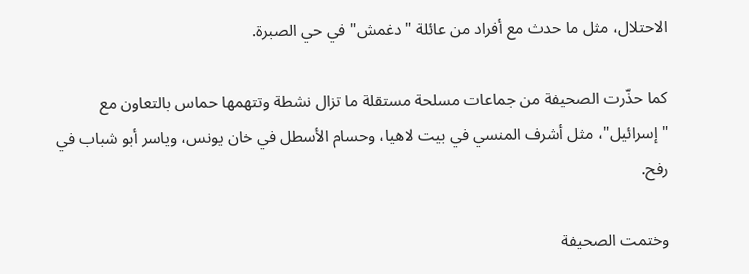الاحتلال، مثل ما حدث مع أفراد من عائلة "دغمش" في حي الصبرة.

كما حذّرت الصحيفة من جماعات مسلحة مستقلة ما تزال نشطة وتتهمها حماس بالتعاون مع "إسرائيل"، مثل أشرف المنسي في بيت لاهيا، وحسام الأسطل في خان يونس، وياسر أبو شباب في رفح.

وختمت الصحيفة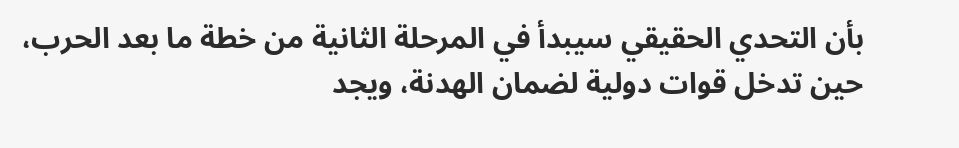بأن التحدي الحقيقي سيبدأ في المرحلة الثانية من خطة ما بعد الحرب، حين تدخل قوات دولية لضمان الهدنة، ويجد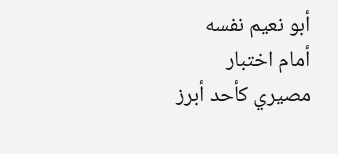أبو نعيم نفسه أمام اختبار مصيري كأحد أبرز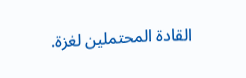القادة المحتملين لغزة.